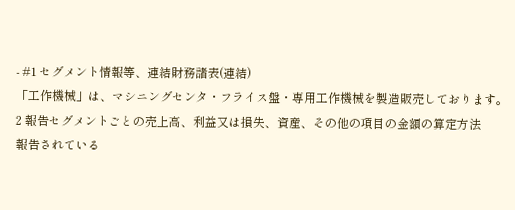- #1 セグメント情報等、連結財務諸表(連結)
「工作機械」は、マシニングセンタ・フライス盤・専用工作機械を製造販売しております。
2 報告セグメントごとの売上高、利益又は損失、資産、その他の項目の金額の算定方法
報告されている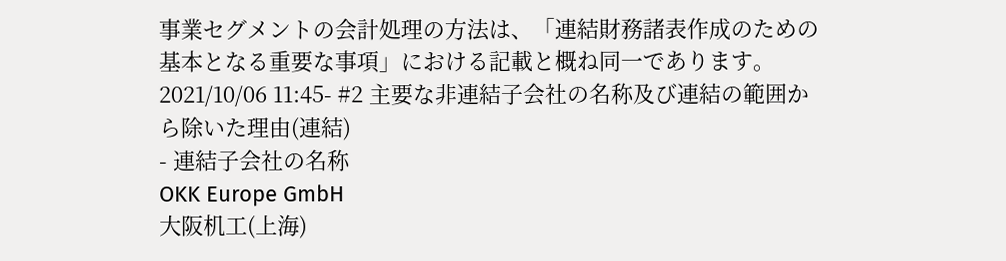事業セグメントの会計処理の方法は、「連結財務諸表作成のための基本となる重要な事項」における記載と概ね同一であります。
2021/10/06 11:45- #2 主要な非連結子会社の名称及び連結の範囲から除いた理由(連結)
- 連結子会社の名称
OKK Europe GmbH
大阪机工(上海)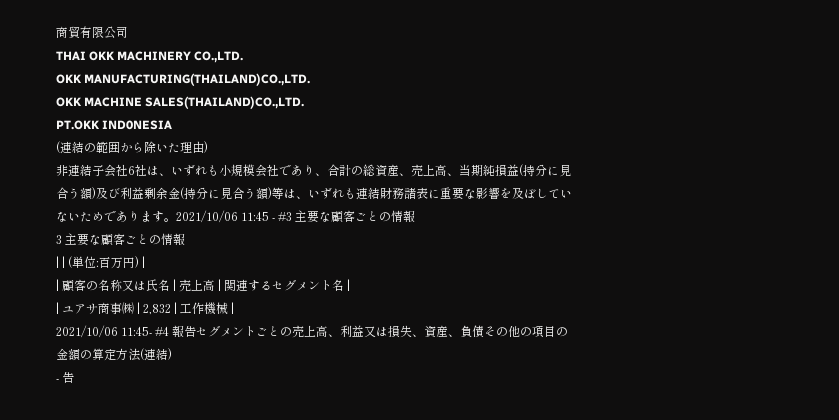商貿有限公司
THAI OKK MACHINERY CO.,LTD.
OKK MANUFACTURING(THAILAND)CO.,LTD.
OKK MACHINE SALES(THAILAND)CO.,LTD.
PT.OKK IND0NESIA
(連結の範囲から除いた理由)
非連結子会社6社は、いずれも小規模会社であり、合計の総資産、売上高、当期純損益(持分に見合う額)及び利益剰余金(持分に見合う額)等は、いずれも連結財務諸表に重要な影響を及ぼしていないためであります。2021/10/06 11:45 - #3 主要な顧客ごとの情報
3 主要な顧客ごとの情報
| | (単位:百万円) |
| 顧客の名称又は氏名 | 売上高 | 関連するセグメント名 |
| ユアサ商事㈱ | 2,832 | 工作機械 |
2021/10/06 11:45- #4 報告セグメントごとの売上高、利益又は損失、資産、負債その他の項目の金額の算定方法(連結)
- 告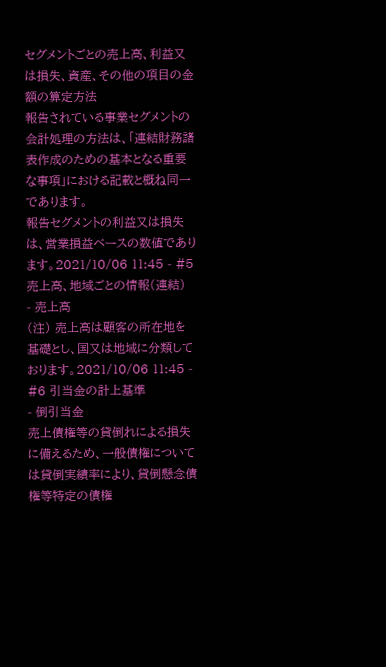セグメントごとの売上高、利益又は損失、資産、その他の項目の金額の算定方法
報告されている事業セグメントの会計処理の方法は、「連結財務諸表作成のための基本となる重要な事項」における記載と概ね同一であります。
報告セグメントの利益又は損失は、営業損益ベースの数値であります。2021/10/06 11:45 - #5 売上高、地域ごとの情報(連結)
- 売上高
(注) 売上高は顧客の所在地を基礎とし、国又は地域に分類しております。2021/10/06 11:45 - #6 引当金の計上基準
- 倒引当金
売上債権等の貸倒れによる損失に備えるため、一般債権については貸倒実績率により、貸倒懸念債権等特定の債権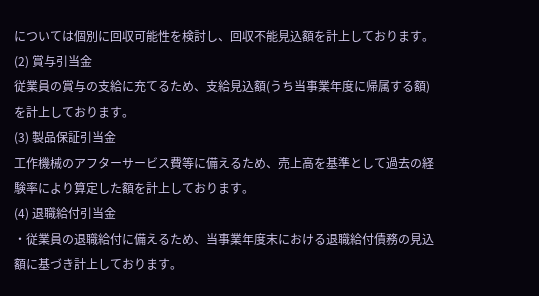については個別に回収可能性を検討し、回収不能見込額を計上しております。
(2) 賞与引当金
従業員の賞与の支給に充てるため、支給見込額(うち当事業年度に帰属する額)を計上しております。
(3) 製品保証引当金
工作機械のアフターサービス費等に備えるため、売上高を基準として過去の経験率により算定した額を計上しております。
(4) 退職給付引当金
・従業員の退職給付に備えるため、当事業年度末における退職給付債務の見込額に基づき計上しております。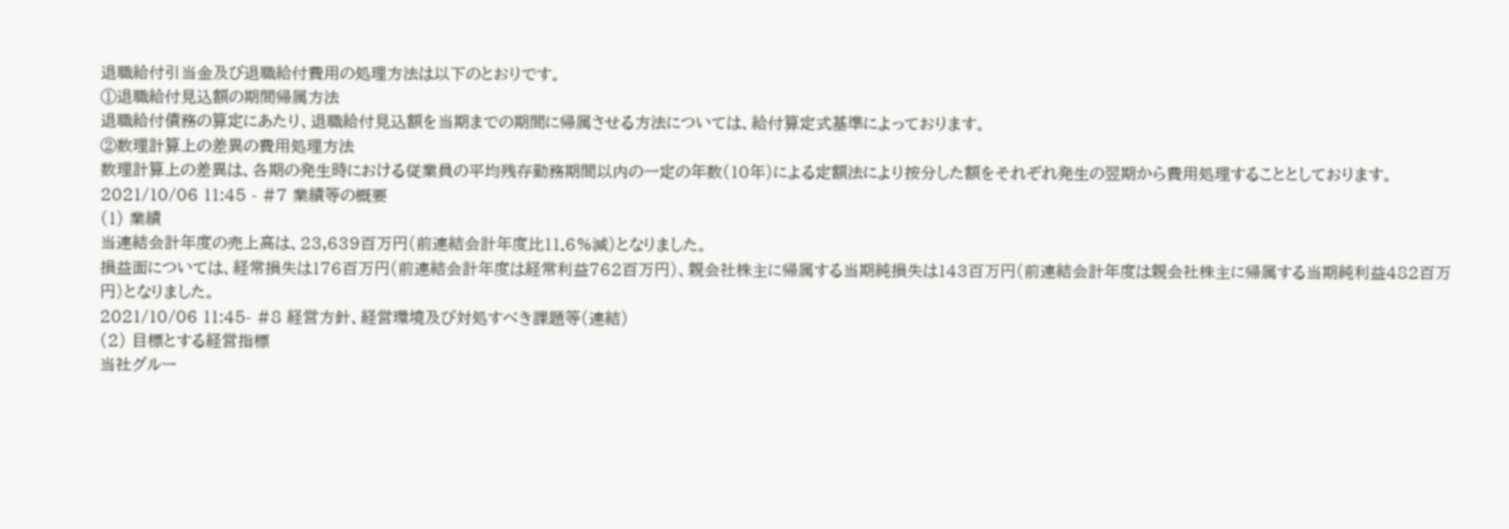退職給付引当金及び退職給付費用の処理方法は以下のとおりです。
①退職給付見込額の期間帰属方法
退職給付債務の算定にあたり、退職給付見込額を当期までの期間に帰属させる方法については、給付算定式基準によっております。
②数理計算上の差異の費用処理方法
数理計算上の差異は、各期の発生時における従業員の平均残存勤務期間以内の一定の年数(10年)による定額法により按分した額をそれぞれ発生の翌期から費用処理することとしております。2021/10/06 11:45 - #7 業績等の概要
(1) 業績
当連結会計年度の売上高は、23,639百万円(前連結会計年度比11.6%減)となりました。
損益面については、経常損失は176百万円(前連結会計年度は経常利益762百万円)、親会社株主に帰属する当期純損失は143百万円(前連結会計年度は親会社株主に帰属する当期純利益482百万円)となりました。
2021/10/06 11:45- #8 経営方針、経営環境及び対処すべき課題等(連結)
(2) 目標とする経営指標
当社グルー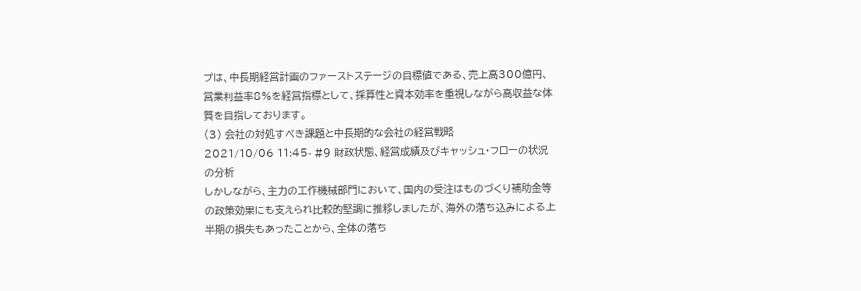プは、中長期経営計画のファーストステージの目標値である、売上高300億円、営業利益率8%を経営指標として、採算性と資本効率を重視しながら高収益な体質を目指しております。
(3) 会社の対処すべき課題と中長期的な会社の経営戦略
2021/10/06 11:45- #9 財政状態、経営成績及びキャッシュ・フローの状況の分析
しかしながら、主力の工作機械部門において、国内の受注はものづくり補助金等の政策効果にも支えられ比較的堅調に推移しましたが、海外の落ち込みによる上半期の損失もあったことから、全体の落ち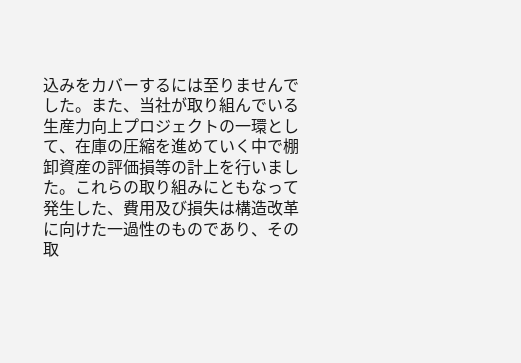込みをカバーするには至りませんでした。また、当社が取り組んでいる生産力向上プロジェクトの一環として、在庫の圧縮を進めていく中で棚卸資産の評価損等の計上を行いました。これらの取り組みにともなって発生した、費用及び損失は構造改革に向けた一過性のものであり、その取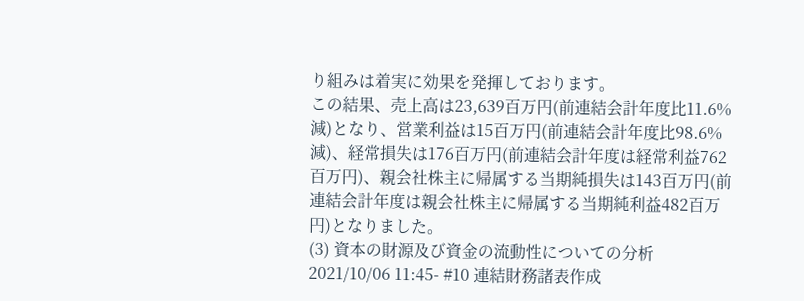り組みは着実に効果を発揮しております。
この結果、売上高は23,639百万円(前連結会計年度比11.6%減)となり、営業利益は15百万円(前連結会計年度比98.6%減)、経常損失は176百万円(前連結会計年度は経常利益762百万円)、親会社株主に帰属する当期純損失は143百万円(前連結会計年度は親会社株主に帰属する当期純利益482百万円)となりました。
(3) 資本の財源及び資金の流動性についての分析
2021/10/06 11:45- #10 連結財務諸表作成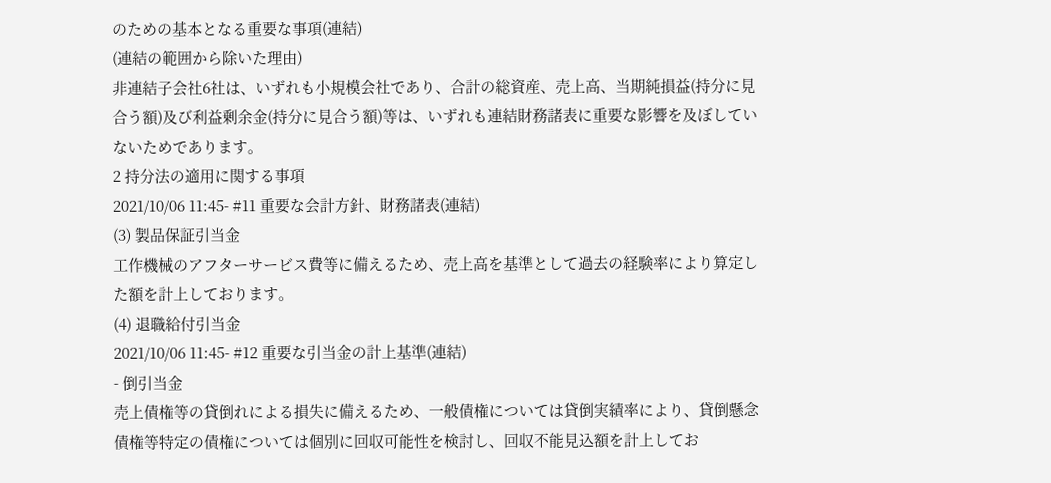のための基本となる重要な事項(連結)
(連結の範囲から除いた理由)
非連結子会社6社は、いずれも小規模会社であり、合計の総資産、売上高、当期純損益(持分に見合う額)及び利益剰余金(持分に見合う額)等は、いずれも連結財務諸表に重要な影響を及ぼしていないためであります。
2 持分法の適用に関する事項
2021/10/06 11:45- #11 重要な会計方針、財務諸表(連結)
(3) 製品保証引当金
工作機械のアフターサービス費等に備えるため、売上高を基準として過去の経験率により算定した額を計上しております。
(4) 退職給付引当金
2021/10/06 11:45- #12 重要な引当金の計上基準(連結)
- 倒引当金
売上債権等の貸倒れによる損失に備えるため、一般債権については貸倒実績率により、貸倒懸念債権等特定の債権については個別に回収可能性を検討し、回収不能見込額を計上してお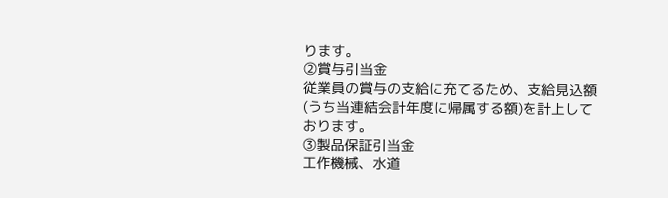ります。
②賞与引当金
従業員の賞与の支給に充てるため、支給見込額(うち当連結会計年度に帰属する額)を計上しております。
③製品保証引当金
工作機械、水道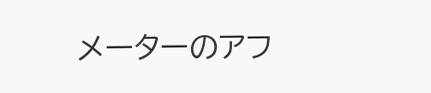メーターのアフ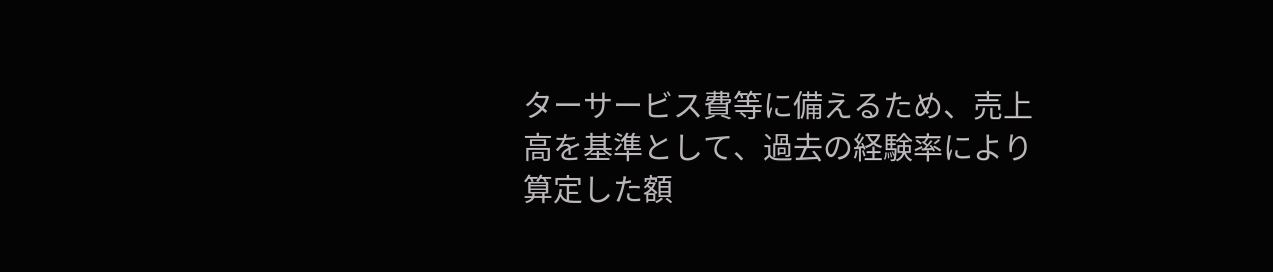ターサービス費等に備えるため、売上高を基準として、過去の経験率により算定した額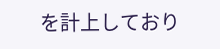を計上しており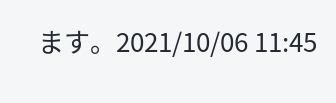ます。2021/10/06 11:45